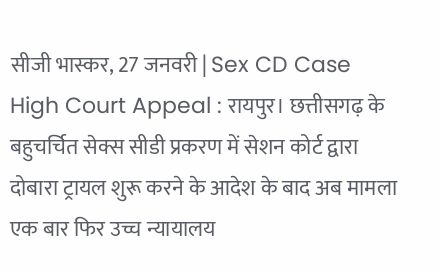सीजी भास्कर, 27 जनवरी | Sex CD Case High Court Appeal : रायपुर। छत्तीसगढ़ के बहुचर्चित सेक्स सीडी प्रकरण में सेशन कोर्ट द्वारा दोबारा ट्रायल शुरू करने के आदेश के बाद अब मामला एक बार फिर उच्च न्यायालय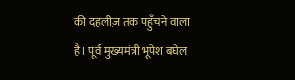की दहलीज़ तक पहुँचने वाला है। पूर्व मुख्यमंत्री भूपेश बघेल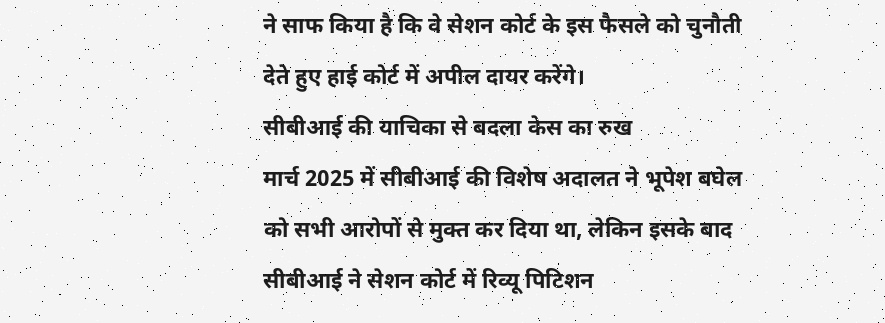ने साफ किया है कि वे सेशन कोर्ट के इस फैसले को चुनौती देते हुए हाई कोर्ट में अपील दायर करेंगे।
सीबीआई की याचिका से बदला केस का रुख
मार्च 2025 में सीबीआई की विशेष अदालत ने भूपेश बघेल को सभी आरोपों से मुक्त कर दिया था, लेकिन इसके बाद सीबीआई ने सेशन कोर्ट में रिव्यू पिटिशन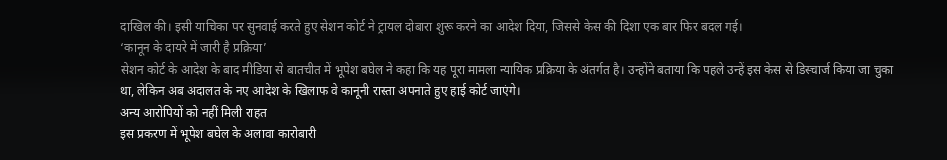दाखिल की। इसी याचिका पर सुनवाई करते हुए सेशन कोर्ट ने ट्रायल दोबारा शुरू करने का आदेश दिया, जिससे केस की दिशा एक बार फिर बदल गई।
‘कानून के दायरे में जारी है प्रक्रिया’
सेशन कोर्ट के आदेश के बाद मीडिया से बातचीत में भूपेश बघेल ने कहा कि यह पूरा मामला न्यायिक प्रक्रिया के अंतर्गत है। उन्होंने बताया कि पहले उन्हें इस केस से डिस्चार्ज किया जा चुका था, लेकिन अब अदालत के नए आदेश के खिलाफ वे कानूनी रास्ता अपनाते हुए हाई कोर्ट जाएंगे।
अन्य आरोपियों को नहीं मिली राहत
इस प्रकरण में भूपेश बघेल के अलावा कारोबारी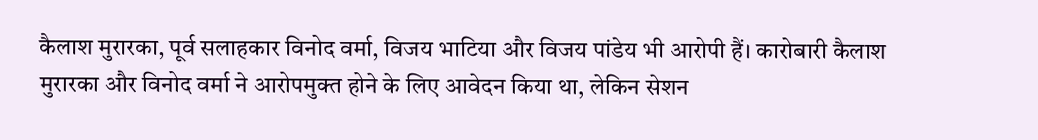कैलाश मुरारका, पूर्व सलाहकार विनोद वर्मा, विजय भाटिया और विजय पांडेय भी आरोपी हैं। कारोबारी कैलाश मुरारका और विनोद वर्मा ने आरोपमुक्त होने के लिए आवेदन किया था, लेकिन सेशन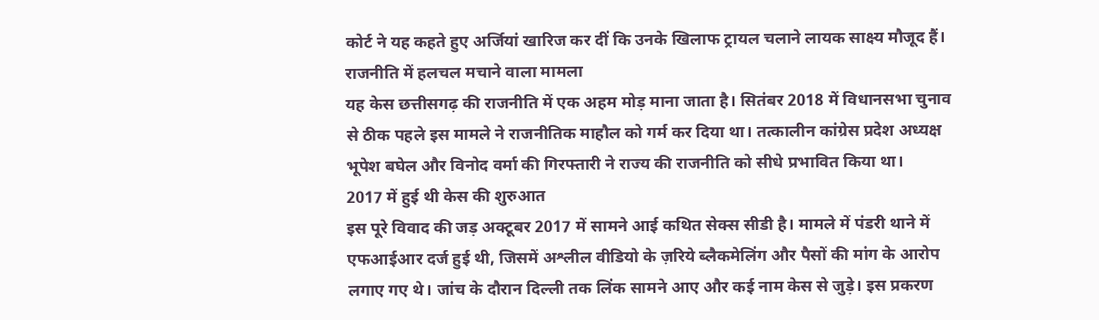कोर्ट ने यह कहते हुए अर्जियां खारिज कर दीं कि उनके खिलाफ ट्रायल चलाने लायक साक्ष्य मौजूद हैं।
राजनीति में हलचल मचाने वाला मामला
यह केस छत्तीसगढ़ की राजनीति में एक अहम मोड़ माना जाता है। सितंबर 2018 में विधानसभा चुनाव से ठीक पहले इस मामले ने राजनीतिक माहौल को गर्म कर दिया था। तत्कालीन कांग्रेस प्रदेश अध्यक्ष भूपेश बघेल और विनोद वर्मा की गिरफ्तारी ने राज्य की राजनीति को सीधे प्रभावित किया था।
2017 में हुई थी केस की शुरुआत
इस पूरे विवाद की जड़ अक्टूबर 2017 में सामने आई कथित सेक्स सीडी है। मामले में पंडरी थाने में एफआईआर दर्ज हुई थी, जिसमें अश्लील वीडियो के ज़रिये ब्लैकमेलिंग और पैसों की मांग के आरोप लगाए गए थे। जांच के दौरान दिल्ली तक लिंक सामने आए और कई नाम केस से जुड़े। इस प्रकरण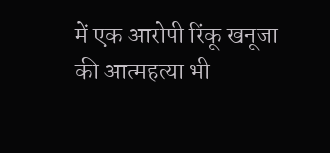में एक आरोपी रिंकू खनूजा की आत्महत्या भी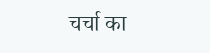चर्चा का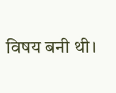विषय बनी थी।